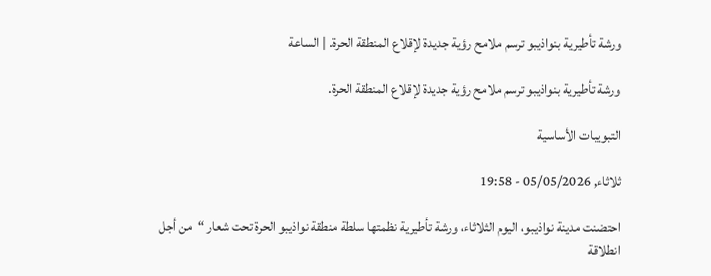ورشة تأطيرية بنواذيبو ترسم ملامح رؤية جديدة لإقلاع المنطقة الحرة. | الساعة

ورشة تأطيرية بنواذيبو ترسم ملامح رؤية جديدة لإقلاع المنطقة الحرة.

التبويبات الأساسية

ثلاثاء, 05/05/2026 - 19:58

احتضنت مدينة نواذيبو، اليوم الثلاثاء، ورشة تأطيرية نظمتها سلطة منطقة نواذيبو الحرة تحت شعار “من أجل انطلاقة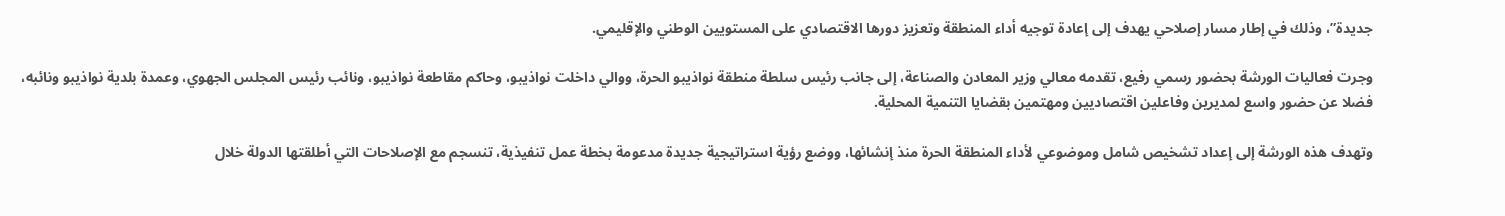جديدة”، وذلك في إطار مسار إصلاحي يهدف إلى إعادة توجيه أداء المنطقة وتعزيز دورها الاقتصادي على المستويين الوطني والإقليمي.

وجرت فعاليات الورشة بحضور رسمي رفيع، تقدمه معالي وزير المعادن والصناعة، إلى جانب رئيس سلطة منطقة نواذيبو الحرة، ووالي داخلت نواذيبو، وحاكم مقاطعة نواذيبو، ونائب رئيس المجلس الجهوي، وعمدة بلدية نواذيبو ونائبه، فضلا عن حضور واسع لمديرين وفاعلين اقتصاديين ومهتمين بقضايا التنمية المحلية.

وتهدف هذه الورشة إلى إعداد تشخيص شامل وموضوعي لأداء المنطقة الحرة منذ إنشائها، ووضع رؤية استراتيجية جديدة مدعومة بخطة عمل تنفيذية، تنسجم مع الإصلاحات التي أطلقتها الدولة خلال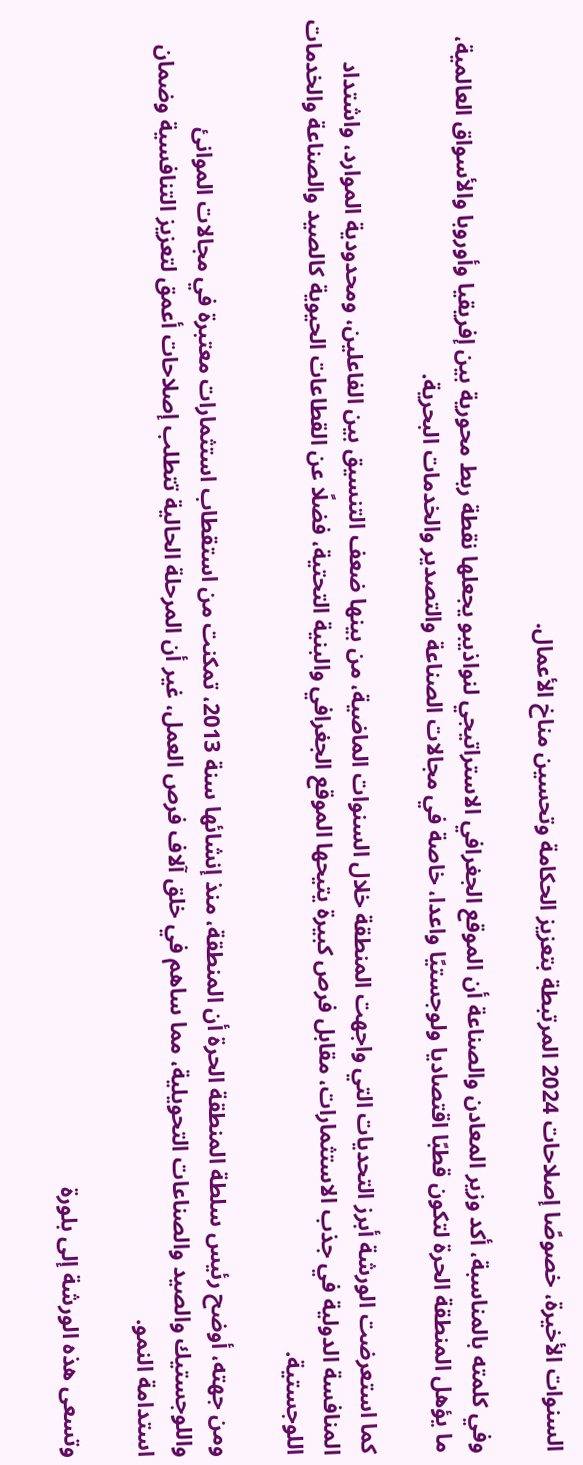السنوات الأخيرة، خصوصًا إصلاحات 2024 المرتبطة بتعزيز الحكامة وتحسين مناخ الأعمال.

وفي كلمته بالمناسبة، أكد وزير المعادن والصناعة أن الموقع الجغرافي الاستراتيجي لنواذيبو يجعلها نقطة ربط محورية بين إفريقيا وأوروبا والأسواق العالمية، ما يؤهل المنطقة الحرة لتكون قطبًا اقتصاديا ولوجستيًا واعدا، خاصة في مجالات الصناعة والتصدير والخدمات البحرية.

كما استعرضت الورشة أبرز التحديات التي واجهت المنطقة خلال السنوات الماضية، من بينها ضعف التنسيق بين الفاعلين، ومحدودية الموارد، واشتداد المنافسة الدولية في جذب الاستثمارات، مقابل فرص كبيرة يتيحها الموقع الجغرافي والبنية التحتية، فضلًا عن القطاعات الحيوية كالصيد والصناعة والخدمات اللوجستية.

ومن جهته، أوضح رئيس سلطة المنطقة الحرة أن المنطقة، منذ إنشائها سنة 2013، تمكنت من استقطاب استثمارات معتبرة في مجالات الموانئ واللوجستيك والصيد والصناعات التحويلية، مما ساهم في خلق آلاف فرص العمل، غير أن المرحلة الحالية تتطلب إصلاحات أعمق لتعزيز التنافسية وضمان استدامة النمو.

وتسعى هذه الورشة إلى بلورة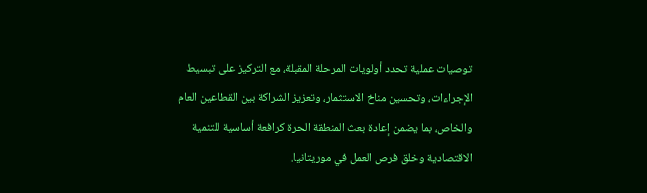توصيات عملية تحدد أولويات المرحلة المقبلة، مع التركيز على تبسيط الإجراءات، وتحسين مناخ الاستثمار، وتعزيز الشراكة بين القطاعين العام والخاص، بما يضمن إعادة بعث المنطقة الحرة كرافعة أساسية للتنمية الاقتصادية وخلق فرص العمل في موريتانيا.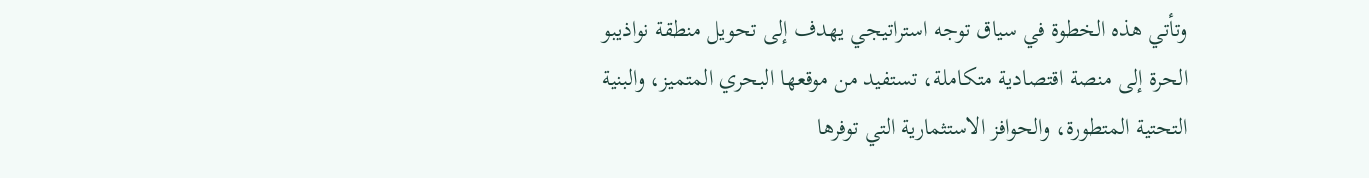وتأتي هذه الخطوة في سياق توجه استراتيجي يهدف إلى تحويل منطقة نواذيبو الحرة إلى منصة اقتصادية متكاملة، تستفيد من موقعها البحري المتميز، والبنية التحتية المتطورة، والحوافز الاستثمارية التي توفرها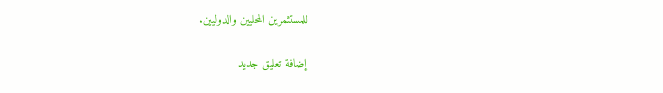للمستثمرين المحليين والدوليين.

إضافة تعليق جديد